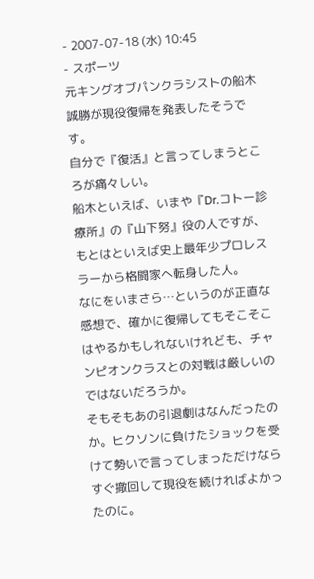- 2007-07-18 (水) 10:45
- スポーツ
元キングオブパンクラシストの船木誠勝が現役復帰を発表したそうです。
自分で『復活』と言ってしまうところが痛々しい。
船木といえば、いまや『Dr.コトー診療所』の『山下努』役の人ですが、もとはといえば史上最年少プロレスラーから格闘家へ転身した人。
なにをいまさら…というのが正直な感想で、確かに復帰してもそこそこはやるかもしれないけれども、チャンピオンクラスとの対戦は厳しいのではないだろうか。
そもそもあの引退劇はなんだったのか。ヒクソンに負けたショックを受けて勢いで言ってしまっただけならすぐ撤回して現役を続ければよかったのに。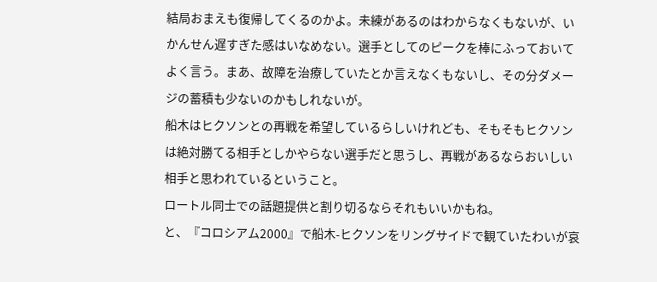結局おまえも復帰してくるのかよ。未練があるのはわからなくもないが、いかんせん遅すぎた感はいなめない。選手としてのピークを棒にふっておいてよく言う。まあ、故障を治療していたとか言えなくもないし、その分ダメージの蓄積も少ないのかもしれないが。
船木はヒクソンとの再戦を希望しているらしいけれども、そもそもヒクソンは絶対勝てる相手としかやらない選手だと思うし、再戦があるならおいしい相手と思われているということ。
ロートル同士での話題提供と割り切るならそれもいいかもね。
と、『コロシアム2000』で船木-ヒクソンをリングサイドで観ていたわいが哀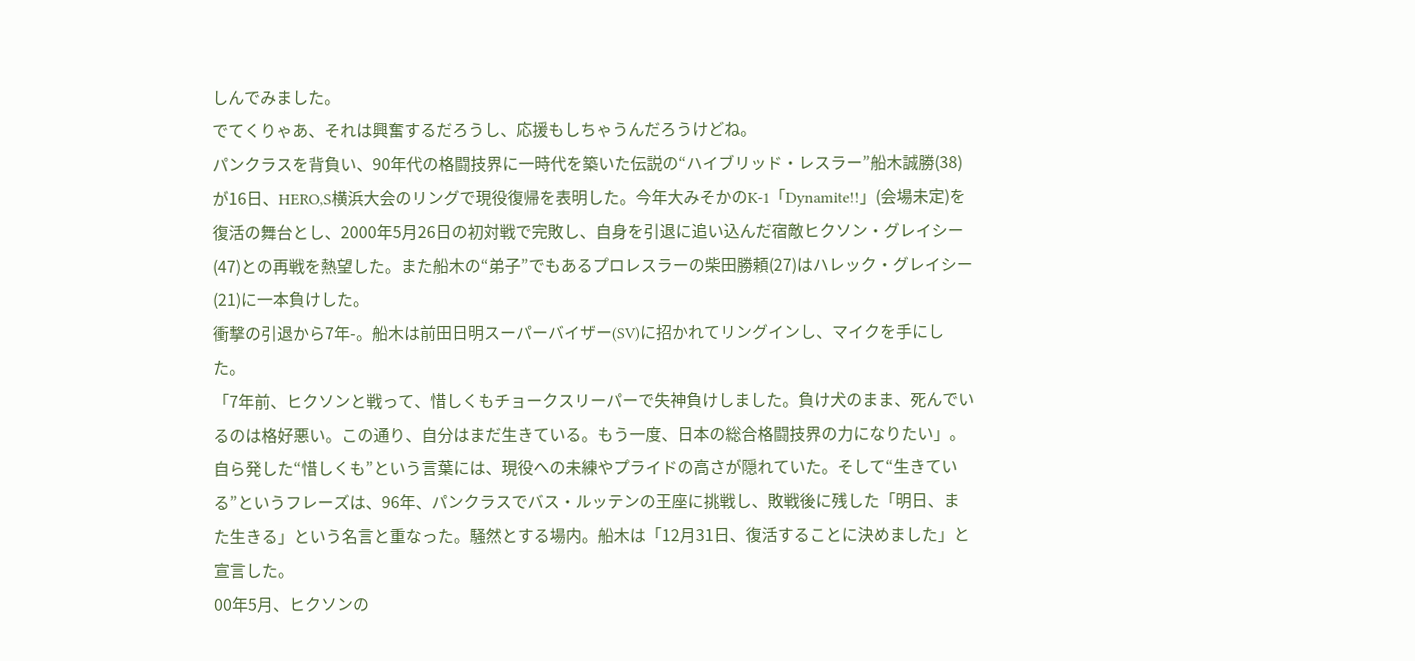しんでみました。
でてくりゃあ、それは興奮するだろうし、応援もしちゃうんだろうけどね。
パンクラスを背負い、90年代の格闘技界に一時代を築いた伝説の“ハイブリッド・レスラー”船木誠勝(38)が16日、HERO,S横浜大会のリングで現役復帰を表明した。今年大みそかのK-1「Dynamite!!」(会場未定)を復活の舞台とし、2000年5月26日の初対戦で完敗し、自身を引退に追い込んだ宿敵ヒクソン・グレイシー(47)との再戦を熱望した。また船木の“弟子”でもあるプロレスラーの柴田勝頼(27)はハレック・グレイシー(21)に一本負けした。
衝撃の引退から7年-。船木は前田日明スーパーバイザー(SV)に招かれてリングインし、マイクを手にした。
「7年前、ヒクソンと戦って、惜しくもチョークスリーパーで失神負けしました。負け犬のまま、死んでいるのは格好悪い。この通り、自分はまだ生きている。もう一度、日本の総合格闘技界の力になりたい」。
自ら発した“惜しくも”という言葉には、現役への未練やプライドの高さが隠れていた。そして“生きている”というフレーズは、96年、パンクラスでバス・ルッテンの王座に挑戦し、敗戦後に残した「明日、また生きる」という名言と重なった。騒然とする場内。船木は「12月31日、復活することに決めました」と宣言した。
00年5月、ヒクソンの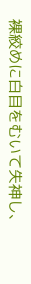裸絞めに白目をむいて失神し、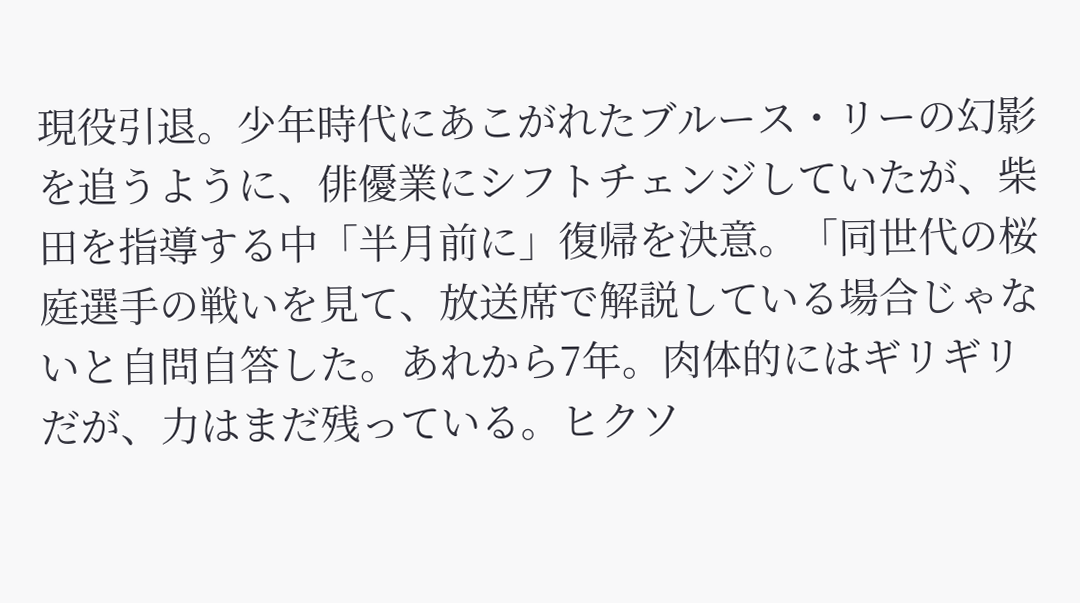現役引退。少年時代にあこがれたブルース・リーの幻影を追うように、俳優業にシフトチェンジしていたが、柴田を指導する中「半月前に」復帰を決意。「同世代の桜庭選手の戦いを見て、放送席で解説している場合じゃないと自問自答した。あれから7年。肉体的にはギリギリだが、力はまだ残っている。ヒクソ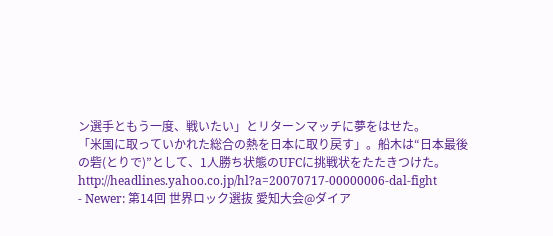ン選手ともう一度、戦いたい」とリターンマッチに夢をはせた。
「米国に取っていかれた総合の熱を日本に取り戻す」。船木は“日本最後の砦(とりで)”として、1人勝ち状態のUFCに挑戦状をたたきつけた。
http://headlines.yahoo.co.jp/hl?a=20070717-00000006-dal-fight
- Newer: 第14回 世界ロック選抜 愛知大会@ダイア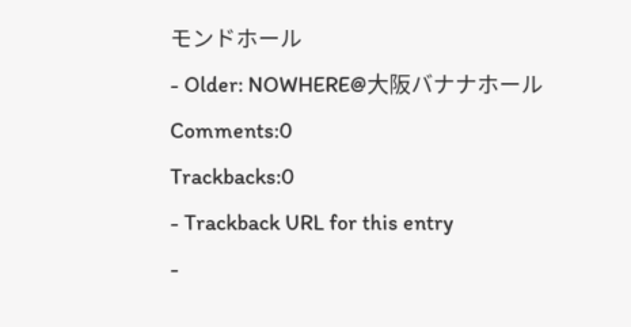モンドホール
- Older: NOWHERE@大阪バナナホール
Comments:0
Trackbacks:0
- Trackback URL for this entry
-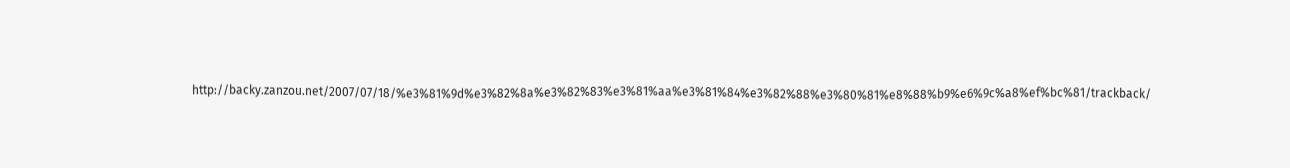http://backy.zanzou.net/2007/07/18/%e3%81%9d%e3%82%8a%e3%82%83%e3%81%aa%e3%81%84%e3%82%88%e3%80%81%e8%88%b9%e6%9c%a8%ef%bc%81/trackback/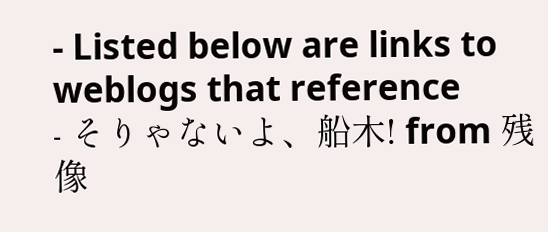- Listed below are links to weblogs that reference
- そりゃないよ、船木! from 残像